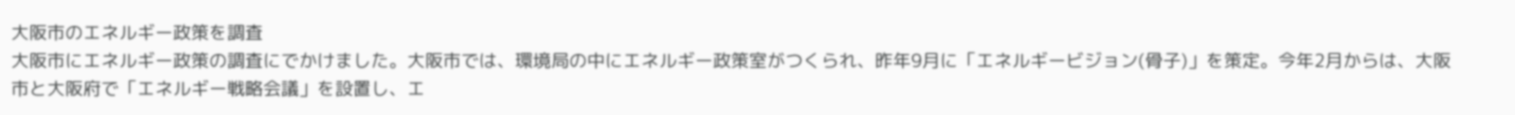大阪市のエネルギー政策を調査
大阪市にエネルギー政策の調査にでかけました。大阪市では、環境局の中にエネルギー政策室がつくられ、昨年9月に「エネルギービジョン(骨子)」を策定。今年2月からは、大阪市と大阪府で「エネルギー戦略会議」を設置し、エ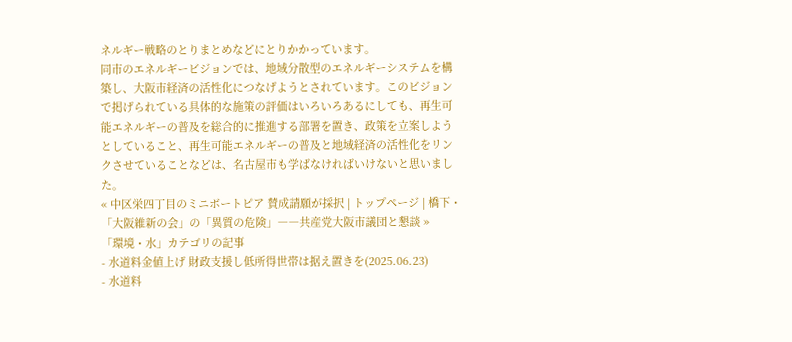ネルギー戦略のとりまとめなどにとりかかっています。
同市のエネルギービジョンでは、地域分散型のエネルギーシステムを構築し、大阪市経済の活性化につなげようとされています。このビジョンで掲げられている具体的な施策の評価はいろいろあるにしても、再生可能エネルギーの普及を総合的に推進する部署を置き、政策を立案しようとしていること、再生可能エネルギーの普及と地域経済の活性化をリンクさせていることなどは、名古屋市も学ばなければいけないと思いました。
« 中区栄四丁目のミニボートピア 賛成請願が採択 | トップページ | 橋下・「大阪維新の会」の「異質の危険」――共産党大阪市議団と懇談 »
「環境・水」カテゴリの記事
- 水道料金値上げ 財政支援し低所得世帯は据え置きを(2025.06.23)
- 水道料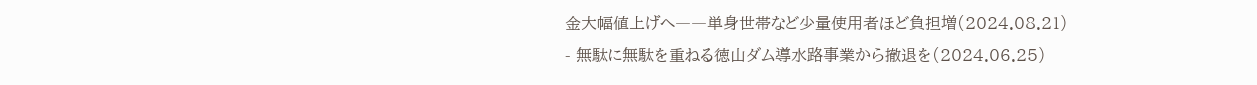金大幅値上げへ――単身世帯など少量使用者ほど負担増(2024.08.21)
- 無駄に無駄を重ねる徳山ダム導水路事業から撤退を(2024.06.25)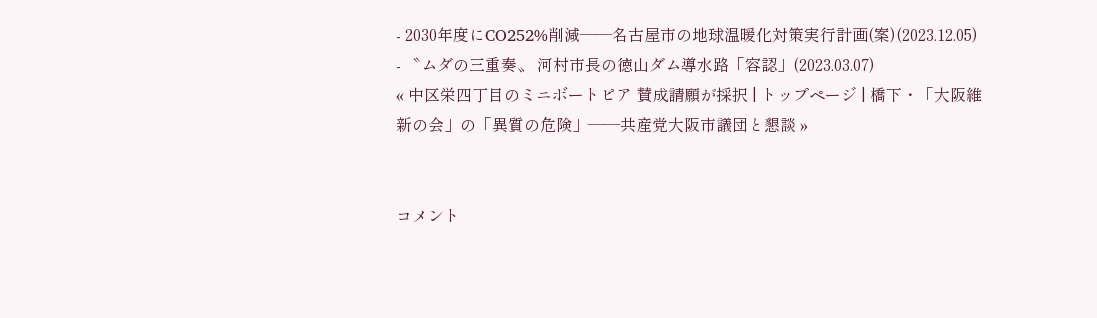- 2030年度にCO252%削減――名古屋市の地球温暖化対策実行計画(案)(2023.12.05)
- 〝ムダの三重奏〟 河村市長の徳山ダム導水路「容認」(2023.03.07)
« 中区栄四丁目のミニボートピア 賛成請願が採択 | トップページ | 橋下・「大阪維新の会」の「異質の危険」――共産党大阪市議団と懇談 »


コメント